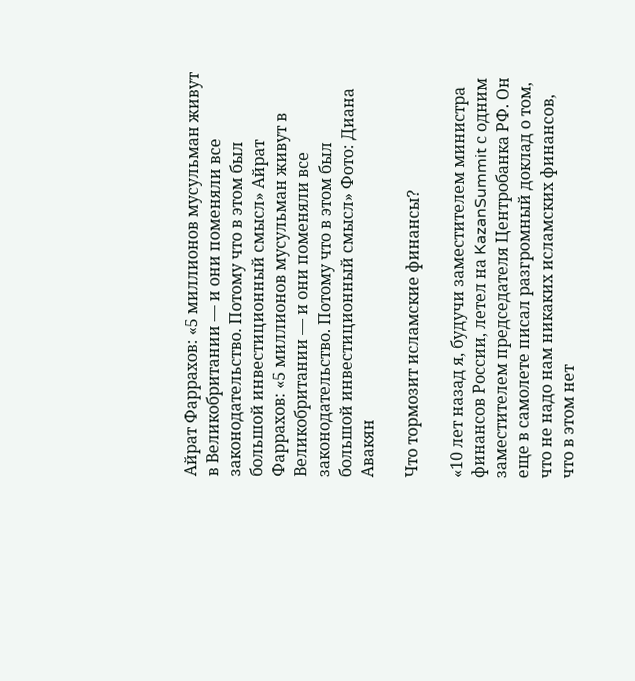Айрат Фаррахов: «5 миллионов мусульман живут в Великобритании — и они поменяли все законодательство. Потому что в этом был большой инвестиционный смысл» Айрат Фаррахов: «5 миллионов мусульман живут в Великобритании — и они поменяли все законодательство. Потому что в этом был большой инвестиционный смысл» Фото: Диана Авакян

Что тормозит исламские финансы?

«10 лет назад я, будучи заместителем министра финансов России, летел на KazanSummit с одним заместителем председателя Центробанка РФ. Он еще в самолете писал разгромный доклад о том, что не надо нам никаких исламских финансов, что в этом нет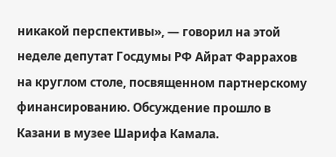никакой перспективы», — говорил на этой неделе депутат Госдумы РФ Айрат Фаррахов на круглом столе, посвященном партнерскому финансированию. Обсуждение прошло в Казани в музее Шарифа Камала.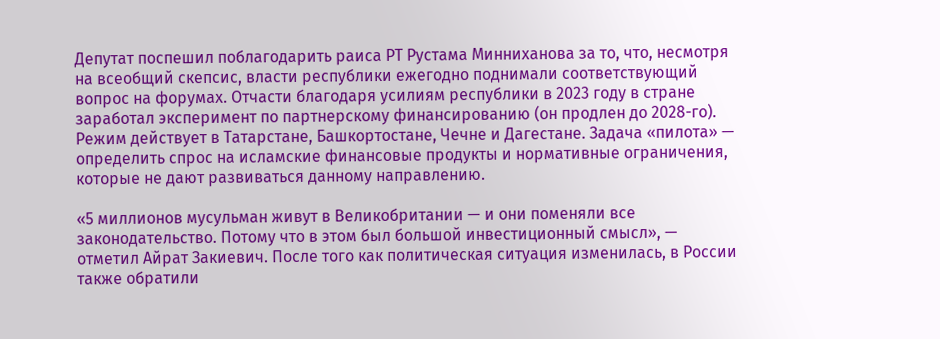Депутат поспешил поблагодарить раиса РТ Рустама Минниханова за то, что, несмотря на всеобщий скепсис, власти республики ежегодно поднимали соответствующий вопрос на форумах. Отчасти благодаря усилиям республики в 2023 году в стране заработал эксперимент по партнерскому финансированию (он продлен до 2028-го). Режим действует в Татарстане, Башкортостане, Чечне и Дагестане. Задача «пилота» — определить спрос на исламские финансовые продукты и нормативные ограничения, которые не дают развиваться данному направлению.

«5 миллионов мусульман живут в Великобритании — и они поменяли все законодательство. Потому что в этом был большой инвестиционный смысл», — отметил Айрат Закиевич. После того как политическая ситуация изменилась, в России также обратили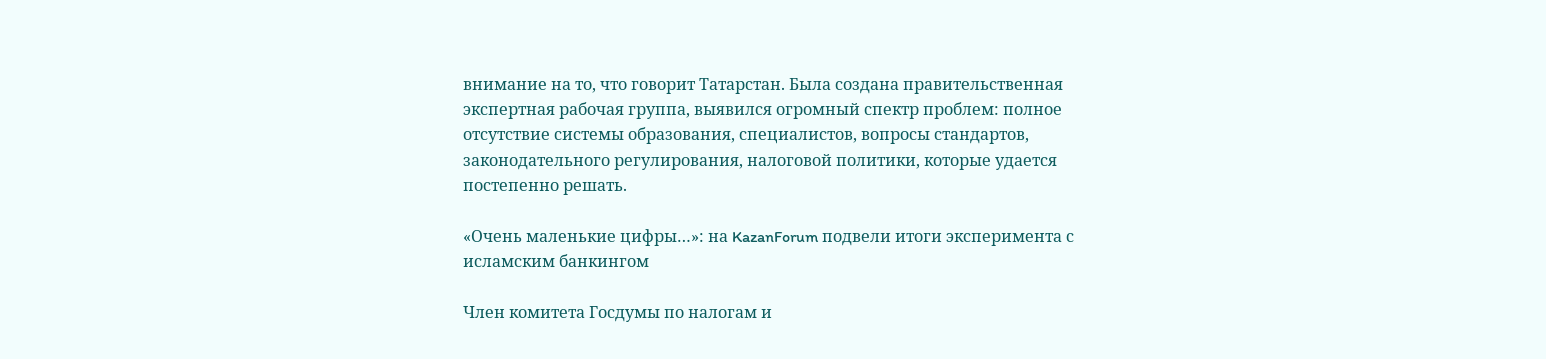внимание на то, что говорит Татарстан. Была создана правительственная экспертная рабочая группа, выявился огромный спектр проблем: полное отсутствие системы образования, специалистов, вопросы стандартов, законодательного регулирования, налоговой политики, которые удается постепенно решать.

«Очень маленькие цифры…»: на KazanForum подвели итоги эксперимента с исламским банкингом

Член комитета Госдумы по налогам и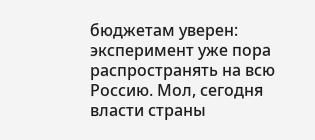бюджетам уверен: эксперимент уже пора распространять на всю Россию. Мол, сегодня власти страны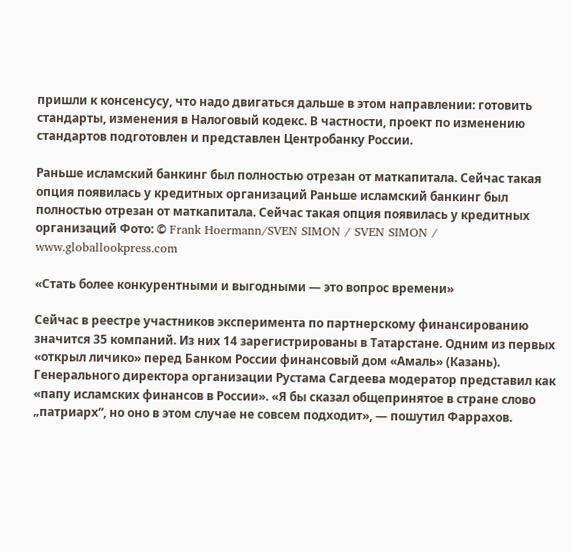пришли к консенсусу, что надо двигаться дальше в этом направлении: готовить стандарты, изменения в Налоговый кодекс. В частности, проект по изменению стандартов подготовлен и представлен Центробанку России.

Раньше исламский банкинг был полностью отрезан от маткапитала. Сейчас такая опция появилась у кредитных организаций Раньше исламский банкинг был полностью отрезан от маткапитала. Сейчас такая опция появилась у кредитных организаций Фото: © Frank Hoermann/SVEN SIMON / SVEN SIMON / www.globallookpress.com

«Стать более конкурентными и выгодными — это вопрос времени»

Сейчас в реестре участников эксперимента по партнерскому финансированию значится 35 компаний. Из них 14 зарегистрированы в Татарстане. Одним из первых «открыл личико» перед Банком России финансовый дом «Амаль» (Казань). Генерального директора организации Рустама Сагдеева модератор представил как «папу исламских финансов в России». «Я бы сказал общепринятое в стране слово „патриарх“, но оно в этом случае не совсем подходит», — пошутил Фаррахов.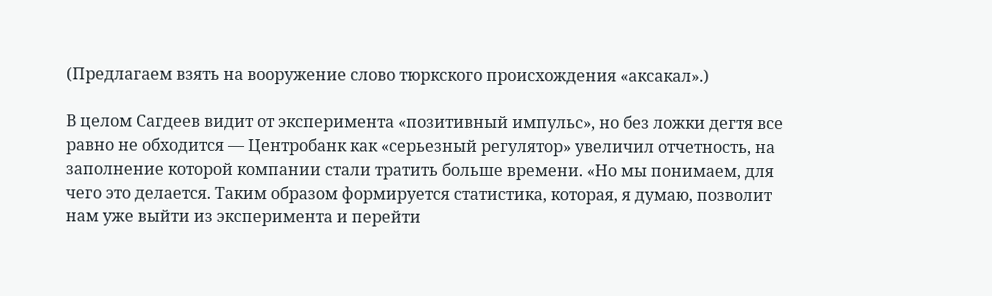(Предлагаем взять на вооружение слово тюркского происхождения «аксакал».)

В целом Сагдеев видит от эксперимента «позитивный импульс», но без ложки дегтя все равно не обходится — Центробанк как «серьезный регулятор» увеличил отчетность, на заполнение которой компании стали тратить больше времени. «Но мы понимаем, для чего это делается. Таким образом формируется статистика, которая, я думаю, позволит нам уже выйти из эксперимента и перейти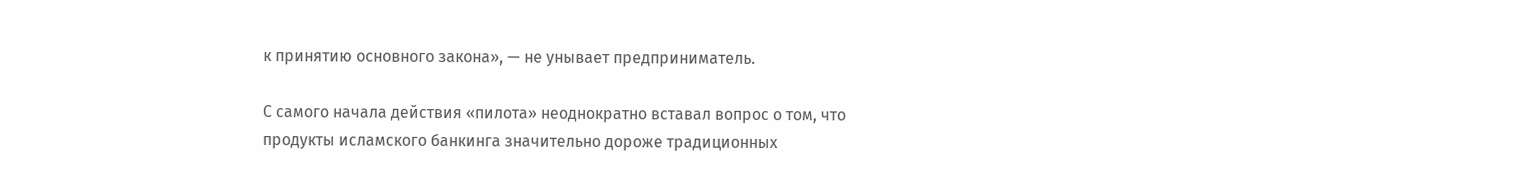к принятию основного закона», — не унывает предприниматель.

С самого начала действия «пилота» неоднократно вставал вопрос о том, что продукты исламского банкинга значительно дороже традиционных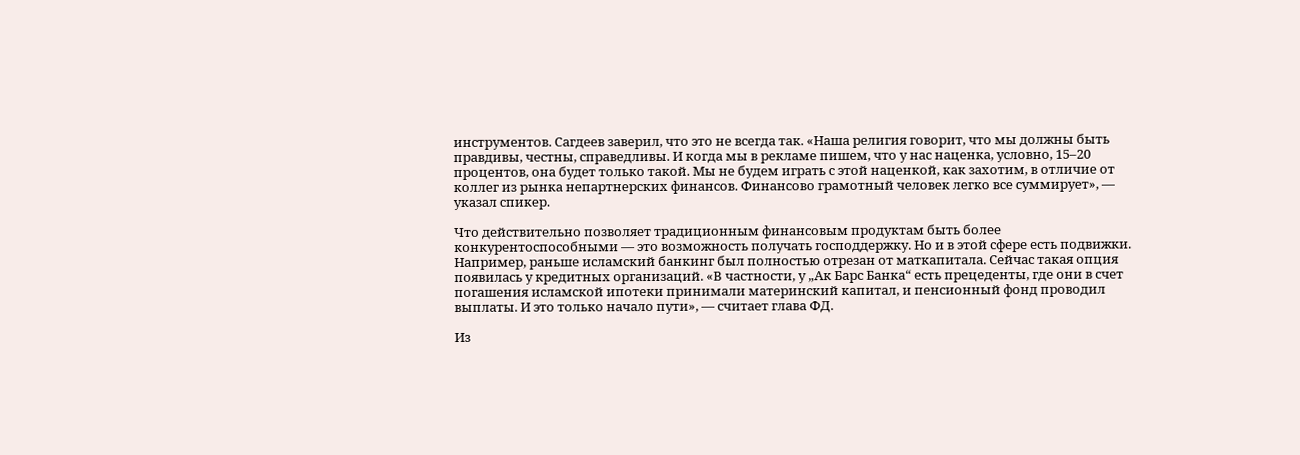инструментов. Сагдеев заверил, что это не всегда так. «Наша религия говорит, что мы должны быть правдивы, честны, справедливы. И когда мы в рекламе пишем, что у нас наценка, условно, 15–20 процентов, она будет только такой. Мы не будем играть с этой наценкой, как захотим, в отличие от коллег из рынка непартнерских финансов. Финансово грамотный человек легко все суммирует», — указал спикер.

Что действительно позволяет традиционным финансовым продуктам быть более конкурентоспособными — это возможность получать господдержку. Но и в этой сфере есть подвижки. Например, раньше исламский банкинг был полностью отрезан от маткапитала. Сейчас такая опция появилась у кредитных организаций. «В частности, у „Ак Барс Банка“ есть прецеденты, где они в счет погашения исламской ипотеки принимали материнский капитал, и пенсионный фонд проводил выплаты. И это только начало пути», — считает глава ФД.

Из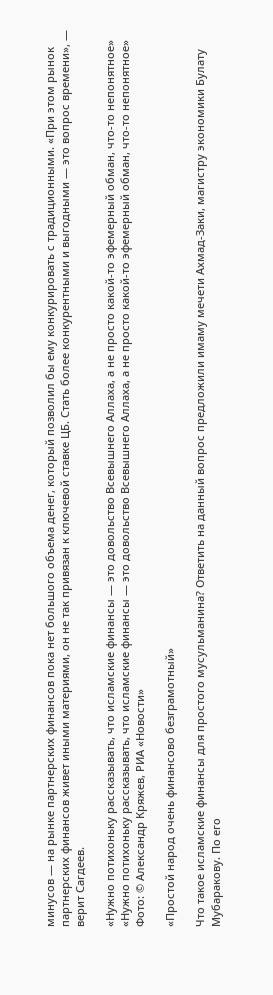минусов — на рынке партнерских финансов пока нет большого объема денег, который позволил бы ему конкурировать с традиционными. «При этом рынок партнерских финансов живет иными материями, он не так привязан к ключевой ставке ЦБ. Стать более конкурентными и выгодными — это вопрос времени», — верит Сагдеев.

«Нужно потихоньку рассказывать, что исламские финансы — это довольство Всевышнего Аллаха, а не просто какой-то эфемерный обман, что-то непонятное» «Нужно потихоньку рассказывать, что исламские финансы — это довольство Всевышнего Аллаха, а не просто какой-то эфемерный обман, что-то непонятное» Фото: © Александр Кряжев, РИА «Новости»

«Простой народ очень финансово безграмотный»

Что такое исламские финансы для простого мусульманина? Ответить на данный вопрос предложили имаму мечети Ахмад-Заки, магистру экономики Булату Мубаракову. По его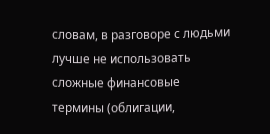словам, в разговоре с людьми лучше не использовать сложные финансовые термины (облигации,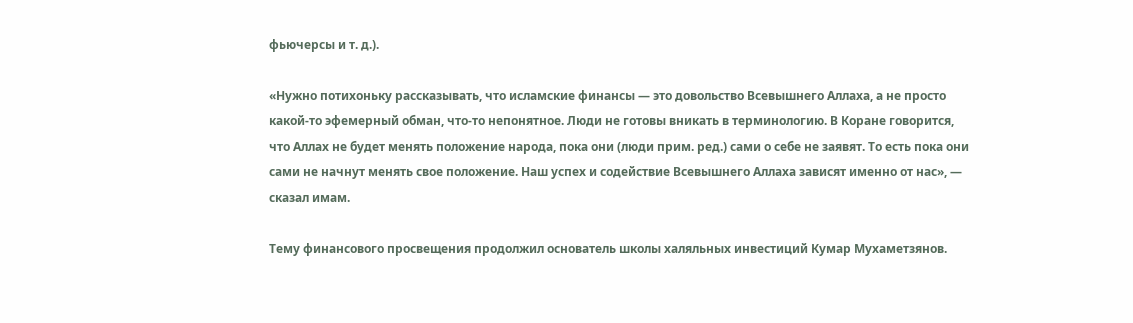фьючерсы и т. д.).

«Нужно потихоньку рассказывать, что исламские финансы — это довольство Всевышнего Аллаха, а не просто какой-то эфемерный обман, что-то непонятное. Люди не готовы вникать в терминологию. В Коране говорится, что Аллах не будет менять положение народа, пока они (люди прим. ред.) сами о себе не заявят. То есть пока они сами не начнут менять свое положение. Наш успех и содействие Всевышнего Аллаха зависят именно от нас», — сказал имам.

Тему финансового просвещения продолжил основатель школы халяльных инвестиций Кумар Мухаметзянов.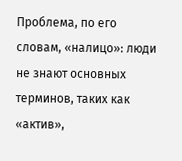Проблема, по его словам, «налицо»: люди не знают основных терминов, таких как «актив»,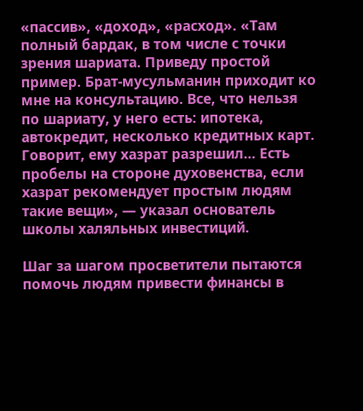«пассив», «доход», «расход». «Там полный бардак, в том числе с точки зрения шариата. Приведу простой пример. Брат-мусульманин приходит ко мне на консультацию. Все, что нельзя по шариату, у него есть: ипотека, автокредит, несколько кредитных карт. Говорит, ему хазрат разрешил… Есть пробелы на стороне духовенства, если хазрат рекомендует простым людям такие вещи», — указал основатель школы халяльных инвестиций.

Шаг за шагом просветители пытаются помочь людям привести финансы в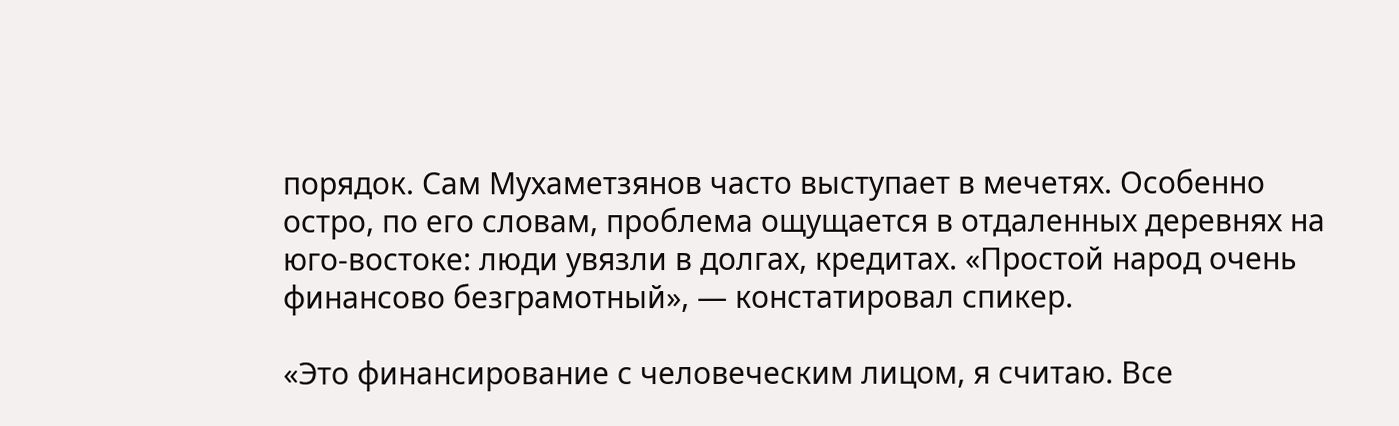порядок. Сам Мухаметзянов часто выступает в мечетях. Особенно остро, по его словам, проблема ощущается в отдаленных деревнях на юго-востоке: люди увязли в долгах, кредитах. «Простой народ очень финансово безграмотный», — констатировал спикер.

«Это финансирование с человеческим лицом, я считаю. Все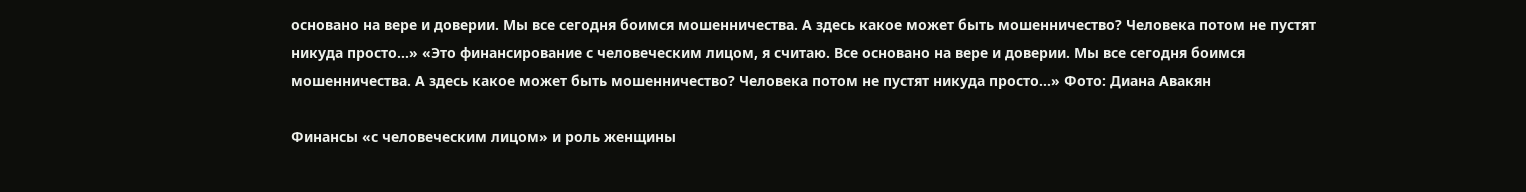основано на вере и доверии. Мы все сегодня боимся мошенничества. А здесь какое может быть мошенничество? Человека потом не пустят никуда просто…» «Это финансирование с человеческим лицом, я считаю. Все основано на вере и доверии. Мы все сегодня боимся мошенничества. А здесь какое может быть мошенничество? Человека потом не пустят никуда просто…» Фото: Диана Авакян

Финансы «с человеческим лицом» и роль женщины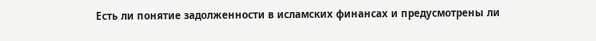Есть ли понятие задолженности в исламских финансах и предусмотрены ли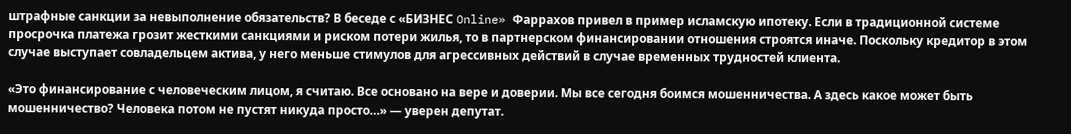штрафные санкции за невыполнение обязательств? В беседе с «БИЗНЕС Online» Фаррахов привел в пример исламскую ипотеку. Если в традиционной системе просрочка платежа грозит жесткими санкциями и риском потери жилья, то в партнерском финансировании отношения строятся иначе. Поскольку кредитор в этом случае выступает совладельцем актива, у него меньше стимулов для агрессивных действий в случае временных трудностей клиента.

«Это финансирование с человеческим лицом, я считаю. Все основано на вере и доверии. Мы все сегодня боимся мошенничества. А здесь какое может быть мошенничество? Человека потом не пустят никуда просто…» — уверен депутат.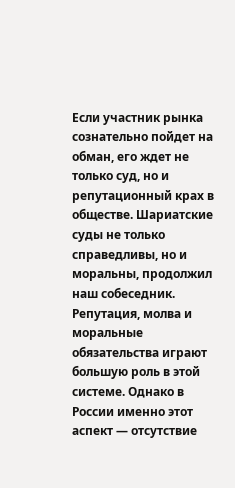Если участник рынка сознательно пойдет на обман, его ждет не только суд, но и репутационный крах в обществе. Шариатские суды не только справедливы, но и моральны, продолжил наш собеседник. Репутация, молва и моральные обязательства играют большую роль в этой системе. Однако в России именно этот аспект — отсутствие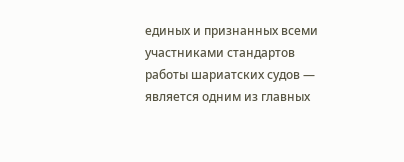единых и признанных всеми участниками стандартов работы шариатских судов — является одним из главных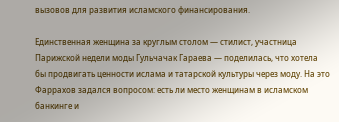вызовов для развития исламского финансирования.

Единственная женщина за круглым столом — стилист, участница Парижской недели моды Гульчачак Гараева — поделилась, что хотела бы продвигать ценности ислама и татарской культуры через моду. На это Фаррахов задался вопросом: есть ли место женщинам в исламском банкинге и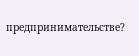предпринимательстве?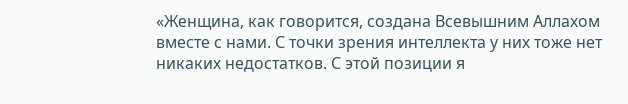«Женщина, как говорится, создана Всевышним Аллахом вместе с нами. С точки зрения интеллекта у них тоже нет никаких недостатков. С этой позиции я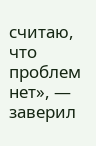считаю, что проблем нет», — заверил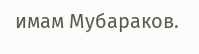имам Мубараков.